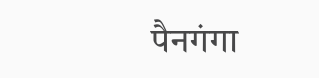पैनगंगा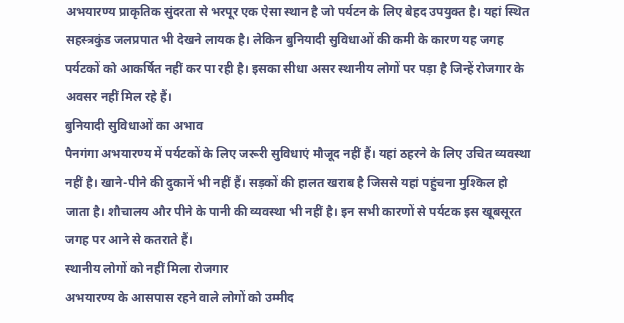अभयारण्य प्राकृतिक सुंदरता से भरपूर एक ऐसा स्थान है जो पर्यटन के लिए बेहद उपयुक्त है। यहां स्थित सहस्त्रकुंड जलप्रपात भी देखने लायक है। लेकिन बुनियादी सुविधाओं की कमी के कारण यह जगह पर्यटकों को आकर्षित नहीं कर पा रही है। इसका सीधा असर स्थानीय लोगों पर पड़ा है जिन्हें रोजगार के अवसर नहीं मिल रहे हैं।
बुनियादी सुविधाओं का अभाव
पैनगंगा अभयारण्य में पर्यटकों के लिए जरूरी सुविधाएं मौजूद नहीं हैं। यहां ठहरने के लिए उचित व्यवस्था नहीं है। खाने-पीने की दुकानें भी नहीं हैं। सड़कों की हालत खराब है जिससे यहां पहुंचना मुश्किल हो जाता है। शौचालय और पीने के पानी की व्यवस्था भी नहीं है। इन सभी कारणों से पर्यटक इस खूबसूरत जगह पर आने से कतराते हैं।
स्थानीय लोगों को नहीं मिला रोजगार
अभयारण्य के आसपास रहने वाले लोगों को उम्मीद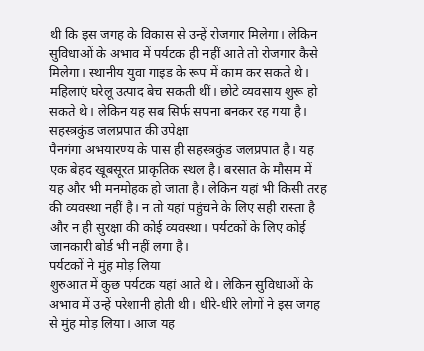थी कि इस जगह के विकास से उन्हें रोजगार मिलेगा। लेकिन सुविधाओं के अभाव में पर्यटक ही नहीं आते तो रोजगार कैसे मिलेगा। स्थानीय युवा गाइड के रूप में काम कर सकते थे। महिलाएं घरेलू उत्पाद बेच सकती थीं। छोटे व्यवसाय शुरू हो सकते थे। लेकिन यह सब सिर्फ सपना बनकर रह गया है।
सहस्त्रकुंड जलप्रपात की उपेक्षा
पैनगंगा अभयारण्य के पास ही सहस्त्रकुंड जलप्रपात है। यह एक बेहद खूबसूरत प्राकृतिक स्थल है। बरसात के मौसम में यह और भी मनमोहक हो जाता है। लेकिन यहां भी किसी तरह की व्यवस्था नहीं है। न तो यहां पहुंचने के लिए सही रास्ता है और न ही सुरक्षा की कोई व्यवस्था। पर्यटकों के लिए कोई जानकारी बोर्ड भी नहीं लगा है।
पर्यटकों ने मुंह मोड़ लिया
शुरुआत में कुछ पर्यटक यहां आते थे। लेकिन सुविधाओं के अभाव में उन्हें परेशानी होती थी। धीरे-धीरे लोगों ने इस जगह से मुंह मोड़ लिया। आज यह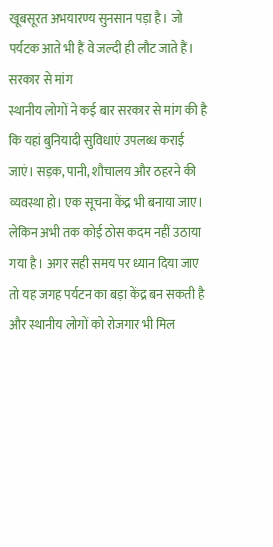खूबसूरत अभयारण्य सुनसान पड़ा है। जो पर्यटक आते भी हैं वे जल्दी ही लौट जाते हैं।
सरकार से मांग
स्थानीय लोगों ने कई बार सरकार से मांग की है कि यहां बुनियादी सुविधाएं उपलब्ध कराई जाएं। सड़क, पानी, शौचालय और ठहरने की व्यवस्था हो। एक सूचना केंद्र भी बनाया जाए। लेकिन अभी तक कोई ठोस कदम नहीं उठाया गया है। अगर सही समय पर ध्यान दिया जाए तो यह जगह पर्यटन का बड़ा केंद्र बन सकती है और स्थानीय लोगों को रोजगार भी मिल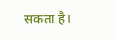सकता है।